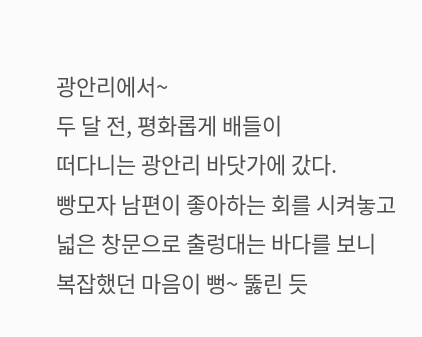광안리에서~
두 달 전, 평화롭게 배들이
떠다니는 광안리 바닷가에 갔다.
빵모자 남편이 좋아하는 회를 시켜놓고
넓은 창문으로 출렁대는 바다를 보니
복잡했던 마음이 뻥~ 뚫린 듯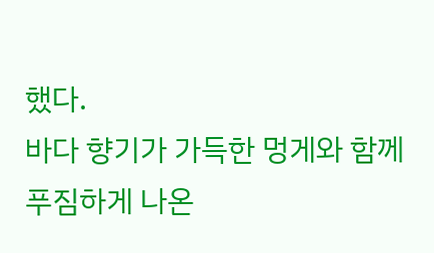했다.
바다 향기가 가득한 멍게와 함께
푸짐하게 나온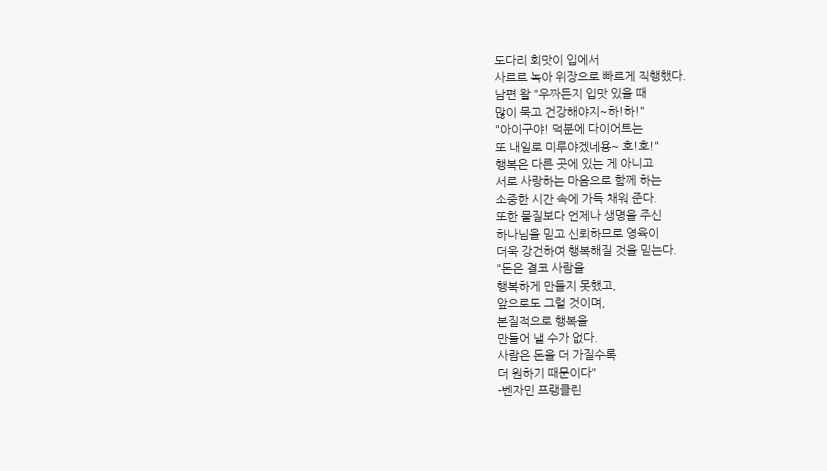도다리 회맛이 입에서
사르르 녹아 위장으로 빠르게 직행했다.
남편 왈 "우짜든지 입맛 있을 때
많이 묵고 건강해야지~하!하!"
"아이구야! 덕분에 다이어트는
또 내일로 미루야겠네용~ 호!호!"
행복은 다른 곳에 있는 게 아니고
서로 사랑하는 마음으로 함께 하는
소중한 시간 속에 가득 채워 준다.
또한 물질보다 언제나 생명을 주신
하나님을 믿고 신뢰하므로 영육이
더욱 강건하여 행복해질 것을 믿는다.
"돈은 결코 사람을
행복하게 만들지 못했고,
앞으로도 그럴 것이며,
본질적으로 행복을
만들어 낼 수가 없다.
사람은 돈을 더 가질수록
더 원하기 때문이다"
-벤자민 프랭클린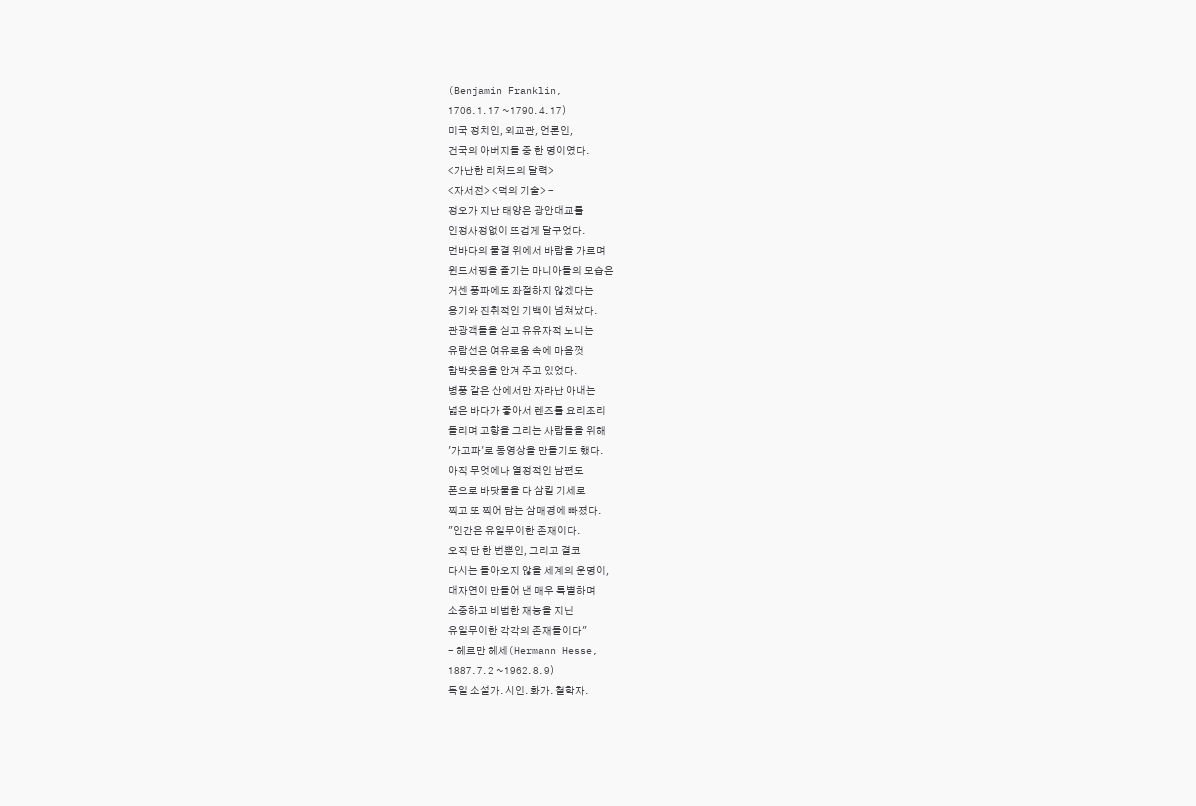(Benjamin Franklin,
1706. 1. 17 ~1790. 4. 17)
미국 정치인, 외교관, 언론인,
건국의 아버지들 중 한 명이였다.
<가난한 리처드의 달력>
<자서전> <덕의 기술> -
정오가 지난 태양은 광안대교를
인정사정없이 뜨겁게 달구었다.
먼바다의 물결 위에서 바람을 가르며
윈드서핑을 즐기는 마니아들의 모습은
거센 풍파에도 좌절하지 않겠다는
용기와 진취적인 기백이 넘쳐났다.
관광객들을 싣고 유유자적 노니는
유람선은 여유로움 속에 마음껏
함박웃음을 안겨 주고 있었다.
병풍 같은 산에서만 자라난 아내는
넓은 바다가 좋아서 렌즈를 요리조리
돌리며 고향을 그리는 사람들을 위해
'가고파'로 동영상을 만들기도 했다.
아직 무엇에나 열정적인 남편도
폰으로 바닷물을 다 삼킬 기세로
찍고 또 찍어 담는 삼매경에 빠졌다.
"인간은 유일무이한 존재이다.
오직 단 한 번뿐인, 그리고 결코
다시는 돌아오지 않을 세계의 운명이,
대자연이 만들어 낸 매우 특별하며
소중하고 비범한 재능을 지닌
유일무이한 각각의 존재들이다"
- 헤르만 헤세(Hermann Hesse,
1887. 7. 2 ~1962. 8. 9)
독일 소설가. 시인. 화가. 철학자.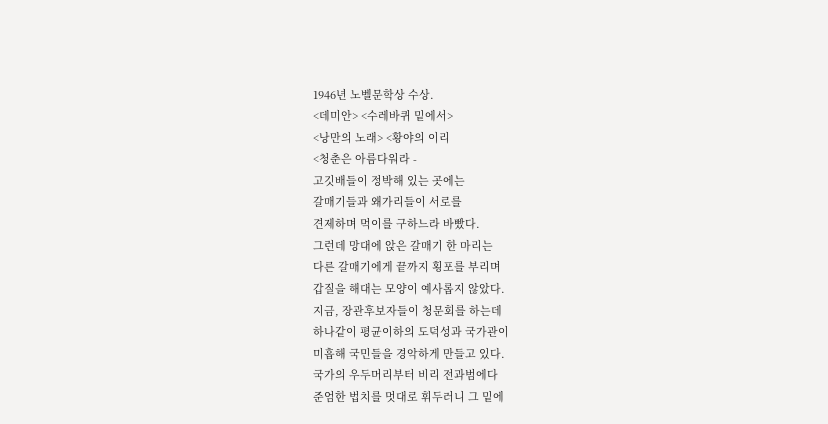1946년 노벨문학상 수상.
<데미안> <수레바퀴 밑에서>
<낭만의 노래> <황야의 이리
<청춘은 아름다워라 -
고깃배들이 정박해 있는 곳에는
갈매기들과 왜가리들이 서로를
견제하며 먹이를 구하느라 바빴다.
그런데 망대에 앉은 갈매기 한 마리는
다른 갈매기에게 끝까지 횡포를 부리며
갑질을 해대는 모양이 예사롭지 않았다.
지금, 장관후보자들이 청문회를 하는데
하나같이 평균이하의 도덕성과 국가관이
미흡해 국민들을 경악하게 만들고 있다.
국가의 우두머리부터 비리 전과범에다
준엄한 법치를 멋대로 휘두러니 그 밑에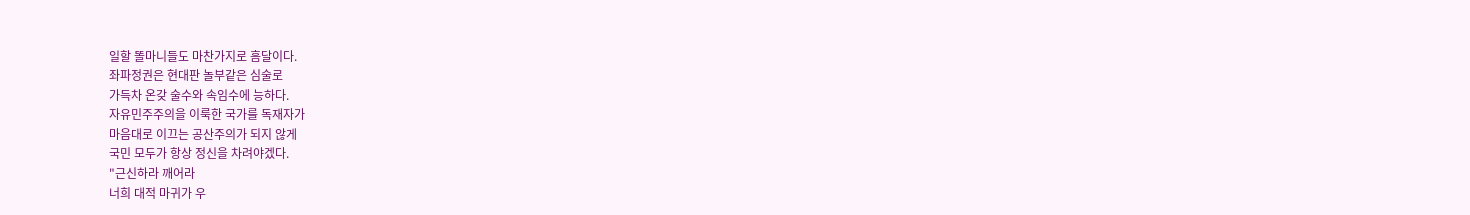일할 똘마니들도 마찬가지로 흠달이다.
좌파정권은 현대판 놀부같은 심술로
가득차 온갖 술수와 속임수에 능하다.
자유민주주의을 이룩한 국가를 독재자가
마음대로 이끄는 공산주의가 되지 않게
국민 모두가 항상 정신을 차려야겠다.
"근신하라 깨어라
너희 대적 마귀가 우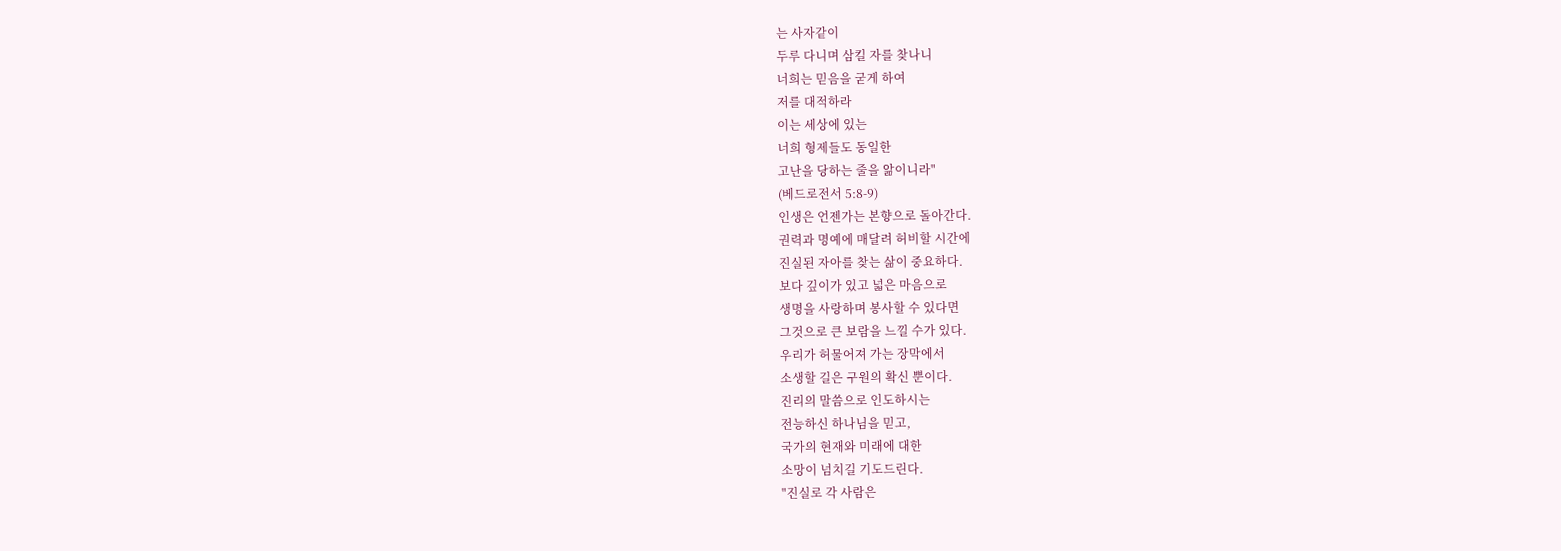는 사자같이
두루 다니며 삼킬 자를 찾나니
너희는 믿음을 굳게 하여
저를 대적하라
이는 세상에 있는
너희 형제들도 동일한
고난을 당하는 줄을 앎이니라"
(베드로전서 5:8-9)
인생은 언젠가는 본향으로 돌아간다.
권력과 명예에 매달려 허비할 시간에
진실된 자아를 찾는 삶이 중요하다.
보다 깊이가 있고 넓은 마음으로
생명을 사랑하며 봉사할 수 있다면
그것으로 큰 보람을 느낄 수가 있다.
우리가 허물어져 가는 장막에서
소생할 길은 구원의 확신 뿐이다.
진리의 말씀으로 인도하시는
전능하신 하나님을 믿고,
국가의 현재와 미래에 대한
소망이 넘치길 기도드린다.
"진실로 각 사람은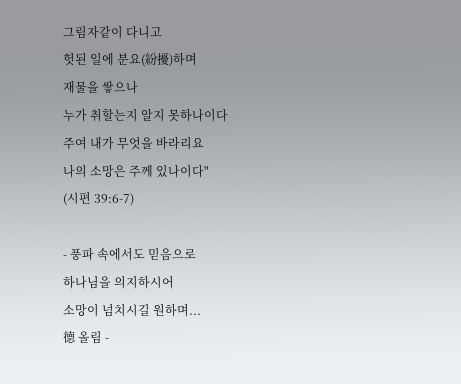그림자같이 다니고
헛된 일에 분요(紛擾)하며
재물을 쌓으나
누가 취할는지 알지 못하나이다
주여 내가 무엇을 바라리요
나의 소망은 주께 있나이다"
(시편 39:6-7)

- 풍파 속에서도 믿음으로
하나님을 의지하시어
소망이 넘치시길 원하며...
德 올림 -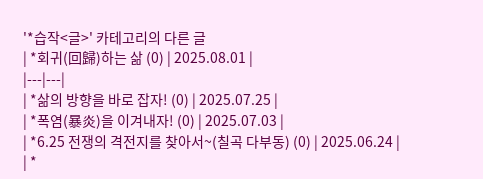'*습작<글>' 카테고리의 다른 글
| *회귀(回歸)하는 삶 (0) | 2025.08.01 |
|---|---|
| *삶의 방향을 바로 잡자! (0) | 2025.07.25 |
| *폭염(暴炎)을 이겨내자! (0) | 2025.07.03 |
| *6.25 전쟁의 격전지를 찾아서~(칠곡 다부동) (0) | 2025.06.24 |
| *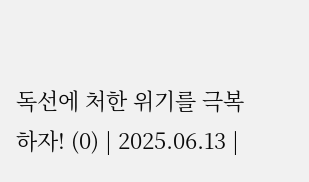독선에 처한 위기를 극복하자! (0) | 2025.06.13 |